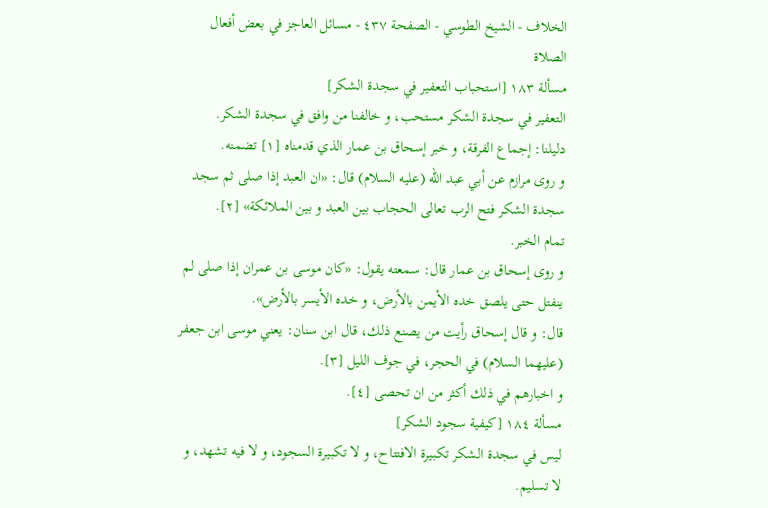الخلاف - الشيخ الطوسي - الصفحة ٤٣٧ - مسائل العاجز في بعض أفعال الصلاة
مسألة ١٨٣ [استحباب التعفير في سجدة الشكر]
التعفير في سجدة الشكر مستحب، و خالفنا من وافق في سجدة الشكر.
دليلنا: إجماع الفرقة، و خبر إسحاق بن عمار الذي قدمناه [١] تضمنه.
و روى مرازم عن أبي عبد الله (عليه السلام) قال: «ان العبد إذا صلى ثم سجد سجدة الشكر فتح الرب تعالى الحجاب بين العبد و بين الملائكة» [٢].
تمام الخبر.
و روى إسحاق بن عمار قال: سمعته يقول: «كان موسى بن عمران إذا صلى لم ينفتل حتى يلصق خده الأيمن بالأرض، و خده الأيسر بالأرض».
قال: و قال إسحاق رأيت من يصنع ذلك، قال ابن سنان: يعني موسى ابن جعفر (عليهما السلام) في الحجر، في جوف الليل [٣].
و اخبارهم في ذلك أكثر من ان تحصى [٤].
مسألة ١٨٤ [كيفية سجود الشكر]
ليس في سجدة الشكر تكبيرة الافتتاح، و لا تكبيرة السجود، و لا فيه تشهد، و لا تسليم.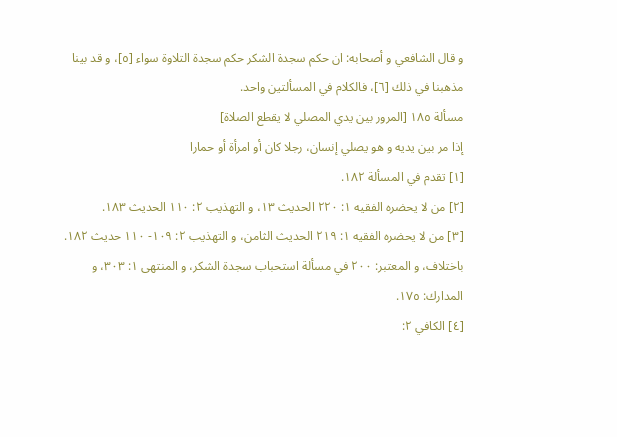و قال الشافعي و أصحابه: ان حكم سجدة الشكر حكم سجدة التلاوة سواء [٥]، و قد بينا مذهبنا في ذلك [٦]، فالكلام في المسألتين واحد.
مسألة ١٨٥ [المرور بين يدي المصلي لا يقطع الصلاة]
إذا مر بين يديه و هو يصلي إنسان، رجلا كان أو امرأة أو حمارا
[١] تقدم في المسألة ١٨٢.
[٢] من لا يحضره الفقيه ١: ٢٢٠ الحديث ١٣، و التهذيب ٢: ١١٠ الحديث ١٨٣.
[٣] من لا يحضره الفقيه ١: ٢١٩ الحديث الثامن، و التهذيب ٢: ١٠٩- ١١٠ حديث ١٨٢. باختلاف، و المعتبر: ٢٠٠ في مسألة استحباب سجدة الشكر، و المنتهى ١: ٣٠٣، و المدارك: ١٧٥.
[٤] الكافي ٢: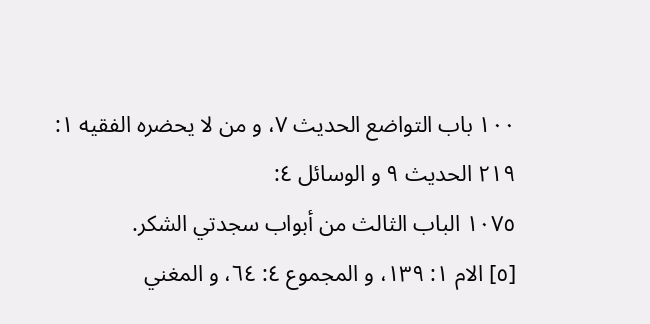١٠٠ باب التواضع الحديث ٧، و من لا يحضره الفقيه ١: ٢١٩ الحديث ٩ و الوسائل ٤:
١٠٧٥ الباب الثالث من أبواب سجدتي الشكر.
[٥] الام ١: ١٣٩، و المجموع ٤: ٦٤، و المغني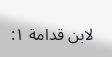لابن قدامة ١: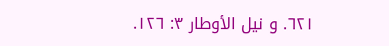٦٢١. و نيل الأوطار ٣: ١٢٦.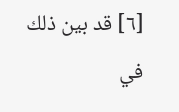[٦] قد بين ذلك في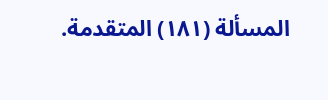المسألة (١٨١) المتقدمة.